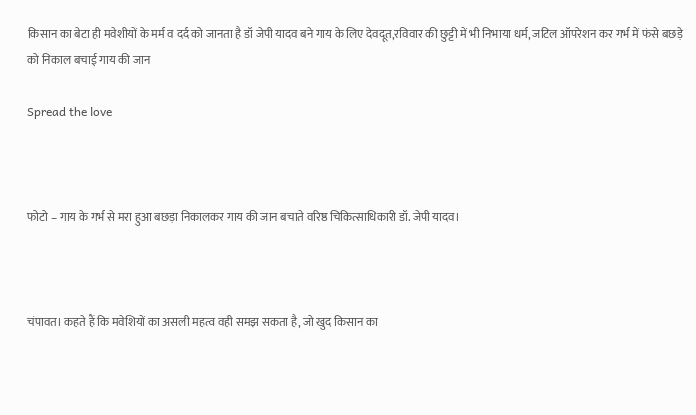किसान का बेटा ही मवेशीयों के मर्म व दर्द को जानता है डॉ जेपी यादव बने गाय के लिए देवदूत,रविवार की छुट्टी में भी निभाया धर्म, जटिल ऑपरेशन कर गर्भ में फंसे बछड़े को निकाल बचाई गाय की जान

Spread the love



फोटो – गाय के गर्भ से मरा हुआ बछड़ा निकालकर गाय की जान बचाते वरिष्ठ चिकित्साधिकारी डॉ. जेपी यादव।



चंपावत। कहते हैं कि मवेशियों का असली महत्व वही समझ सकता है, जो खुद किसान का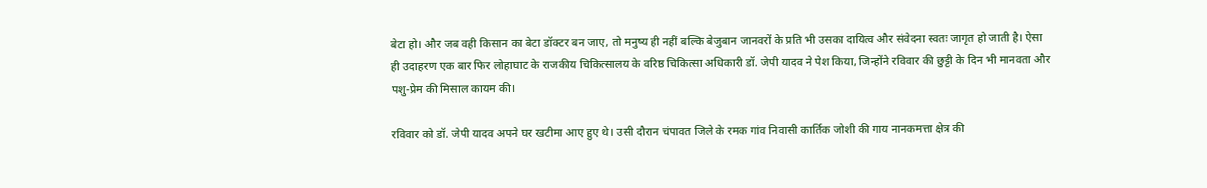बेटा हो। और जब वही किसान का बेटा डॉक्टर बन जाए, तो मनुष्य ही नहीं बल्कि बेजुबान जानवरों के प्रति भी उसका दायित्व और संवेदना स्वतः जागृत हो जाती है। ऐसा ही उदाहरण एक बार फिर लोहाघाट के राजकीय चिकित्सालय के वरिष्ठ चिकित्सा अधिकारी डॉ. जेपी यादव ने पेश किया, जिन्होंने रविवार की छुट्टी के दिन भी मानवता और पशु-प्रेम की मिसाल कायम की।

रविवार को डॉ. जेपी यादव अपने घर खटीमा आए हुए थे। उसी दौरान चंपावत जिले के रमक गांव निवासी कार्तिक जोशी की गाय नानकमत्ता क्षेत्र की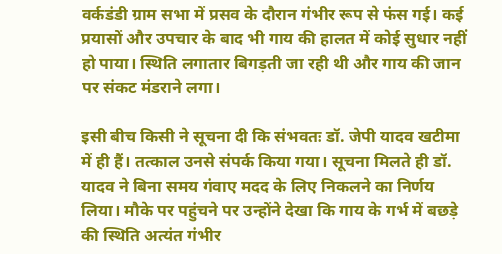वर्कडंडी ग्राम सभा में प्रसव के दौरान गंभीर रूप से फंस गई। कई प्रयासों और उपचार के बाद भी गाय की हालत में कोई सुधार नहीं हो पाया। स्थिति लगातार बिगड़ती जा रही थी और गाय की जान पर संकट मंडराने लगा।

इसी बीच किसी ने सूचना दी कि संभवतः डॉ. जेपी यादव खटीमा में ही हैं। तत्काल उनसे संपर्क किया गया। सूचना मिलते ही डॉ. यादव ने बिना समय गंवाए मदद के लिए निकलने का निर्णय लिया। मौके पर पहुंचने पर उन्होंने देखा कि गाय के गर्भ में बछड़े की स्थिति अत्यंत गंभीर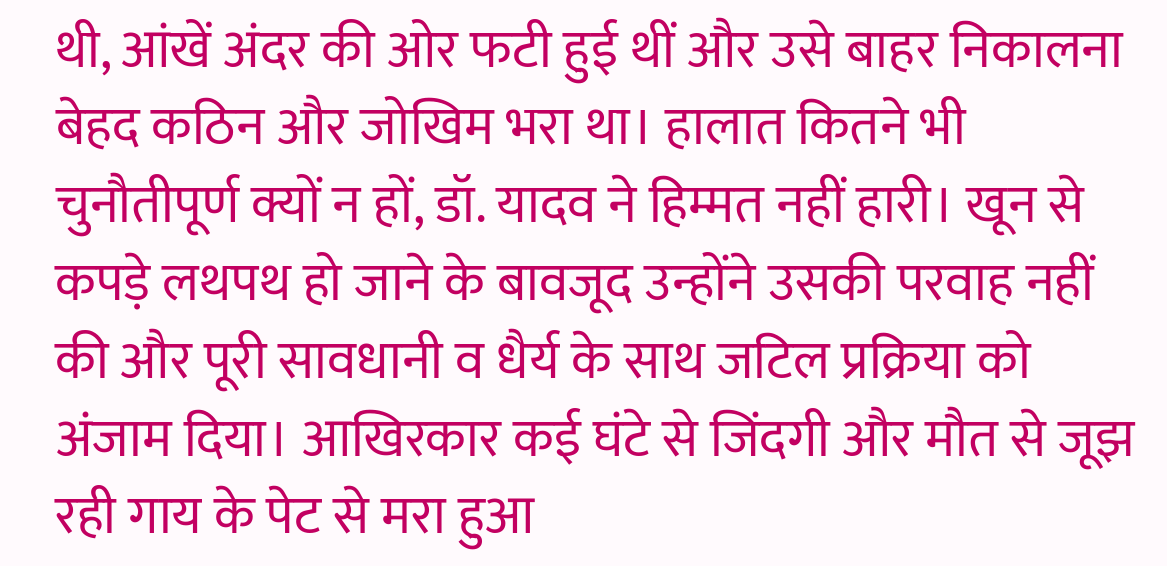थी, आंखें अंदर की ओर फटी हुई थीं और उसे बाहर निकालना बेहद कठिन और जोखिम भरा था। हालात कितने भी चुनौतीपूर्ण क्यों न हों, डॉ. यादव ने हिम्मत नहीं हारी। खून से कपड़े लथपथ हो जाने के बावजूद उन्होंने उसकी परवाह नहीं की और पूरी सावधानी व धैर्य के साथ जटिल प्रक्रिया को अंजाम दिया। आखिरकार कई घंटे से जिंदगी और मौत से जूझ रही गाय के पेट से मरा हुआ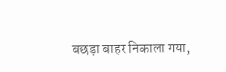बछड़ा बाहर निकाला गया,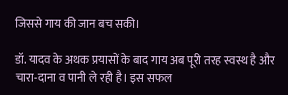जिससे गाय की जान बच सकी।

डॉ. यादव के अथक प्रयासों के बाद गाय अब पूरी तरह स्वस्थ है और चारा-दाना व पानी ले रही है। इस सफल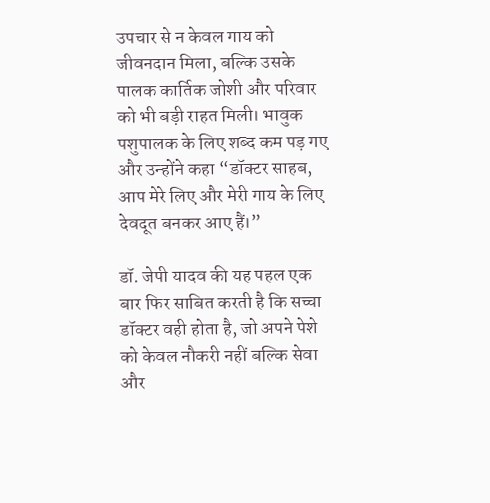उपचार से न केवल गाय को जीवनदान मिला, बल्कि उसके पालक कार्तिक जोशी और परिवार को भी बड़ी राहत मिली। भावुक पशुपालक के लिए शब्द कम पड़ गए और उन्होंने कहा “डॉक्टर साहब, आप मेरे लिए और मेरी गाय के लिए देवदूत बनकर आए हैं।”

डॉ. जेपी यादव की यह पहल एक बार फिर साबित करती है कि सच्चा डॉक्टर वही होता है, जो अपने पेशे को केवल नौकरी नहीं बल्कि सेवा और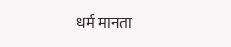धर्म मानता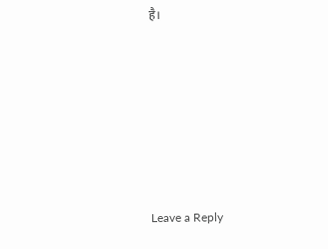है।







Leave a Reply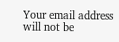Your email address will not be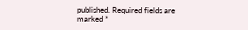published. Required fields are marked *